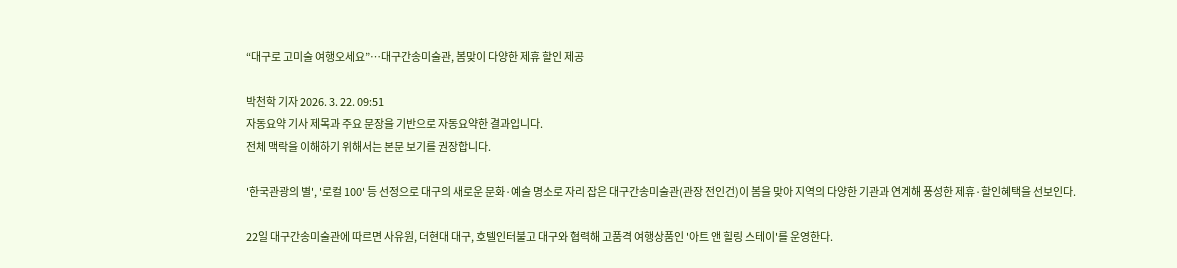“대구로 고미술 여행오세요”…대구간송미술관, 봄맞이 다양한 제휴 할인 제공

박천학 기자 2026. 3. 22. 09:51
자동요약 기사 제목과 주요 문장을 기반으로 자동요약한 결과입니다.
전체 맥락을 이해하기 위해서는 본문 보기를 권장합니다.

'한국관광의 별', '로컬 100' 등 선정으로 대구의 새로운 문화·예술 명소로 자리 잡은 대구간송미술관(관장 전인건)이 봄을 맞아 지역의 다양한 기관과 연계해 풍성한 제휴·할인혜택을 선보인다.

22일 대구간송미술관에 따르면 사유원, 더현대 대구, 호텔인터불고 대구와 협력해 고품격 여행상품인 '아트 앤 힐링 스테이'를 운영한다.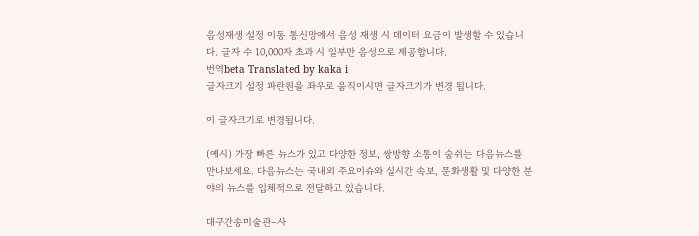음성재생 설정 이동 통신망에서 음성 재생 시 데이터 요금이 발생할 수 있습니다. 글자 수 10,000자 초과 시 일부만 음성으로 제공합니다.
번역beta Translated by kaka i
글자크기 설정 파란원을 좌우로 움직이시면 글자크기가 변경 됩니다.

이 글자크기로 변경됩니다.

(예시) 가장 빠른 뉴스가 있고 다양한 정보, 쌍방향 소통이 숨쉬는 다음뉴스를 만나보세요. 다음뉴스는 국내외 주요이슈와 실시간 속보, 문화생활 및 다양한 분야의 뉴스를 입체적으로 전달하고 있습니다.

대구간송미술관–사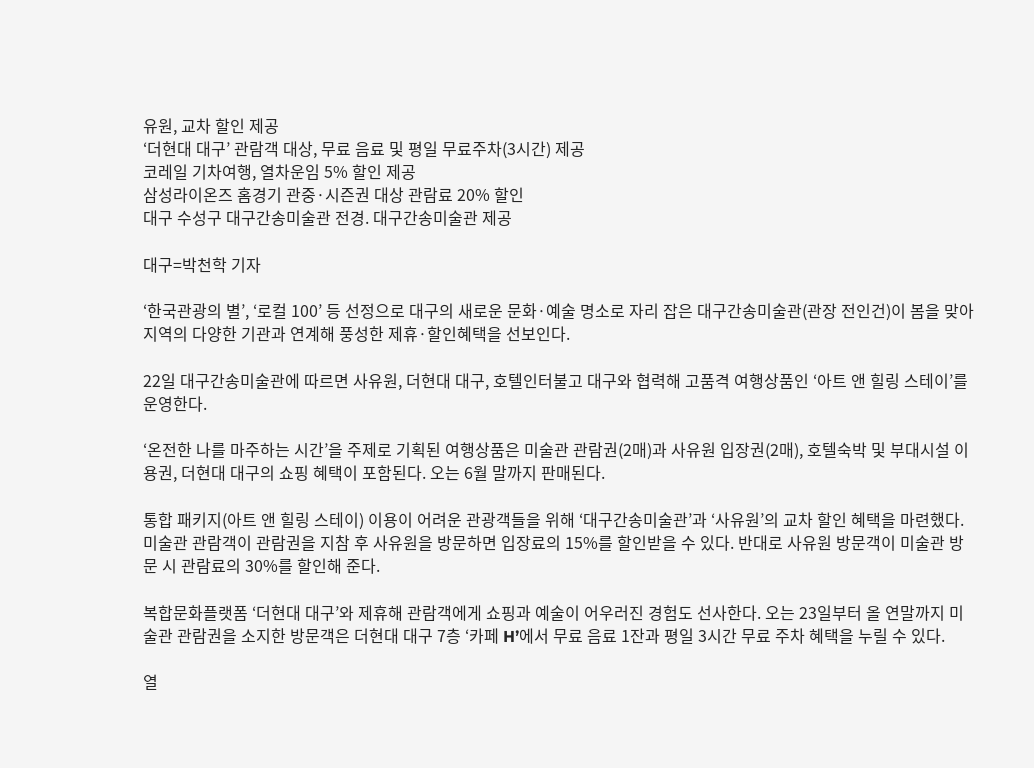유원, 교차 할인 제공
‘더현대 대구’ 관람객 대상, 무료 음료 및 평일 무료주차(3시간) 제공
코레일 기차여행, 열차운임 5% 할인 제공
삼성라이온즈 홈경기 관중·시즌권 대상 관람료 20% 할인
대구 수성구 대구간송미술관 전경. 대구간송미술관 제공

대구=박천학 기자

‘한국관광의 별’, ‘로컬 100’ 등 선정으로 대구의 새로운 문화·예술 명소로 자리 잡은 대구간송미술관(관장 전인건)이 봄을 맞아 지역의 다양한 기관과 연계해 풍성한 제휴·할인혜택을 선보인다.

22일 대구간송미술관에 따르면 사유원, 더현대 대구, 호텔인터불고 대구와 협력해 고품격 여행상품인 ‘아트 앤 힐링 스테이’를 운영한다.

‘온전한 나를 마주하는 시간’을 주제로 기획된 여행상품은 미술관 관람권(2매)과 사유원 입장권(2매), 호텔숙박 및 부대시설 이용권, 더현대 대구의 쇼핑 혜택이 포함된다. 오는 6월 말까지 판매된다.

통합 패키지(아트 앤 힐링 스테이) 이용이 어려운 관광객들을 위해 ‘대구간송미술관’과 ‘사유원’의 교차 할인 혜택을 마련했다. 미술관 관람객이 관람권을 지참 후 사유원을 방문하면 입장료의 15%를 할인받을 수 있다. 반대로 사유원 방문객이 미술관 방문 시 관람료의 30%를 할인해 준다.

복합문화플랫폼 ‘더현대 대구’와 제휴해 관람객에게 쇼핑과 예술이 어우러진 경험도 선사한다. 오는 23일부터 올 연말까지 미술관 관람권을 소지한 방문객은 더현대 대구 7층 ‘카페 H’에서 무료 음료 1잔과 평일 3시간 무료 주차 혜택을 누릴 수 있다.

열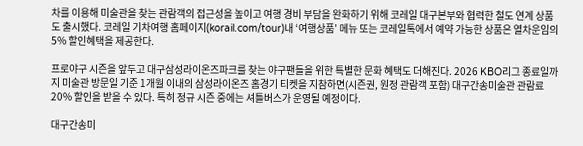차를 이용해 미술관을 찾는 관람객의 접근성을 높이고 여행 경비 부담을 완화하기 위해 코레일 대구본부와 협력한 철도 연계 상품도 출시했다. 코레일 기차여행 홈페이지(korail.com/tour)내 ‘여행상품’ 메뉴 또는 코레일톡에서 예약 가능한 상품은 열차운임의 5% 할인혜택을 제공한다.

프로야구 시즌을 앞두고 대구삼성라이온즈파크를 찾는 야구팬들을 위한 특별한 문화 혜택도 더해진다. 2026 KBO리그 종료일까지 미술관 방문일 기준 1개월 이내의 삼성라이온즈 홈경기 티켓을 지참하면(시즌권, 원정 관람객 포함) 대구간송미술관 관람료 20% 할인을 받을 수 있다. 특히 정규 시즌 중에는 셔틀버스가 운영될 예정이다.

대구간송미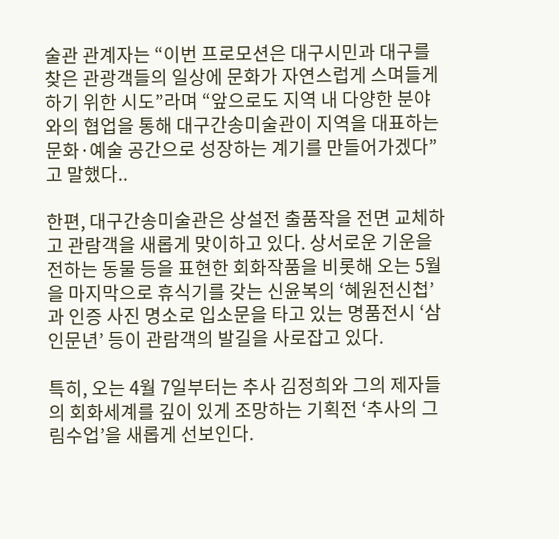술관 관계자는 “이번 프로모션은 대구시민과 대구를 찾은 관광객들의 일상에 문화가 자연스럽게 스며들게 하기 위한 시도”라며 “앞으로도 지역 내 다양한 분야와의 협업을 통해 대구간송미술관이 지역을 대표하는 문화·예술 공간으로 성장하는 계기를 만들어가겠다”고 말했다..

한편, 대구간송미술관은 상설전 출품작을 전면 교체하고 관람객을 새롭게 맞이하고 있다. 상서로운 기운을 전하는 동물 등을 표현한 회화작품을 비롯해 오는 5월을 마지막으로 휴식기를 갖는 신윤복의 ‘혜원전신첩’과 인증 사진 명소로 입소문을 타고 있는 명품전시 ‘삼인문년’ 등이 관람객의 발길을 사로잡고 있다.

특히, 오는 4월 7일부터는 추사 김정희와 그의 제자들의 회화세계를 깊이 있게 조망하는 기획전 ‘추사의 그림수업’을 새롭게 선보인다.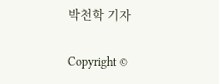박천학 기자

Copyright ©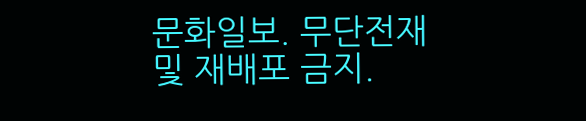문화일보. 무단전재 및 재배포 금지.